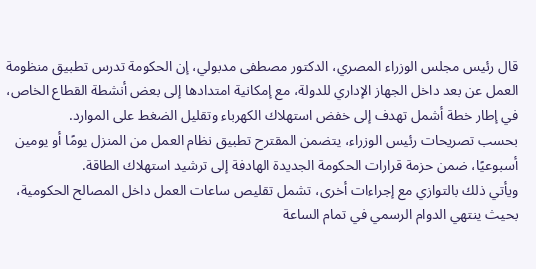قال رئيس مجلس الوزراء المصري، الدكتور مصطفى مدبولي، إن الحكومة تدرس تطبيق منظومة العمل عن بعد داخل الجهاز الإداري للدولة، مع إمكانية امتدادها إلى بعض أنشطة القطاع الخاص، في إطار خطة أشمل تهدف إلى خفض استهلاك الكهرباء وتقليل الضغط على الموارد.
بحسب تصريحات رئيس الوزراء، يتضمن المقترح تطبيق نظام العمل من المنزل يومًا أو يومين أسبوعيًا، ضمن حزمة قرارات الحكومة الجديدة الهادفة إلى ترشيد استهلاك الطاقة.
ويأتي ذلك بالتوازي مع إجراءات أخرى، تشمل تقليص ساعات العمل داخل المصالح الحكومية، بحيث ينتهي الدوام الرسمي في تمام الساعة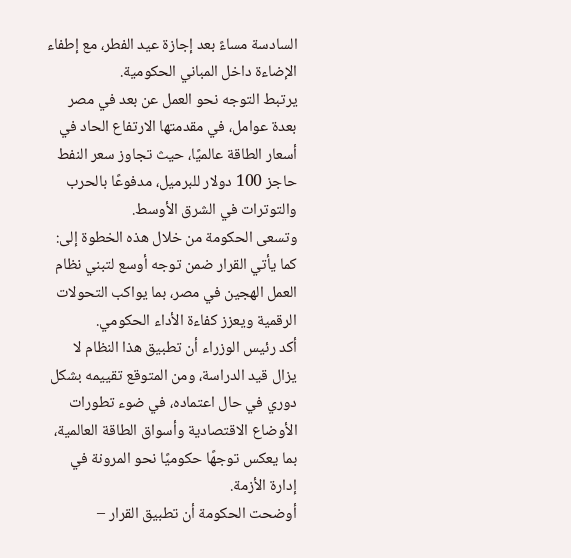السادسة مساءً بعد إجازة عيد الفطر، مع إطفاء الإضاءة داخل المباني الحكومية.
يرتبط التوجه نحو العمل عن بعد في مصر بعدة عوامل، في مقدمتها الارتفاع الحاد في أسعار الطاقة عالميًا، حيث تجاوز سعر النفط حاجز 100 دولار للبرميل، مدفوعًا بالحرب والتوترات في الشرق الأوسط.
وتسعى الحكومة من خلال هذه الخطوة إلى:
كما يأتي القرار ضمن توجه أوسع لتبني نظام العمل الهجين في مصر، بما يواكب التحولات الرقمية ويعزز كفاءة الأداء الحكومي.
أكد رئيس الوزراء أن تطبيق هذا النظام لا يزال قيد الدراسة، ومن المتوقع تقييمه بشكل دوري في حال اعتماده، في ضوء تطورات الأوضاع الاقتصادية وأسواق الطاقة العالمية، بما يعكس توجهًا حكوميًا نحو المرونة في إدارة الأزمة.
أوضحت الحكومة أن تطبيق القرار –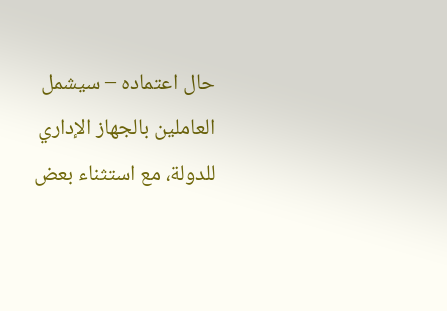حال اعتماده – سيشمل العاملين بالجهاز الإداري للدولة، مع استثناء بعض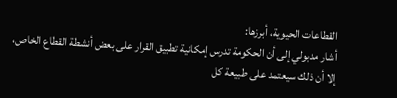القطاعات الحيوية، أبرزها:
أشار مدبولي إلى أن الحكومة تدرس إمكانية تطبيق القرار على بعض أنشطة القطاع الخاص، إلا أن ذلك سيعتمد على طبيعة كل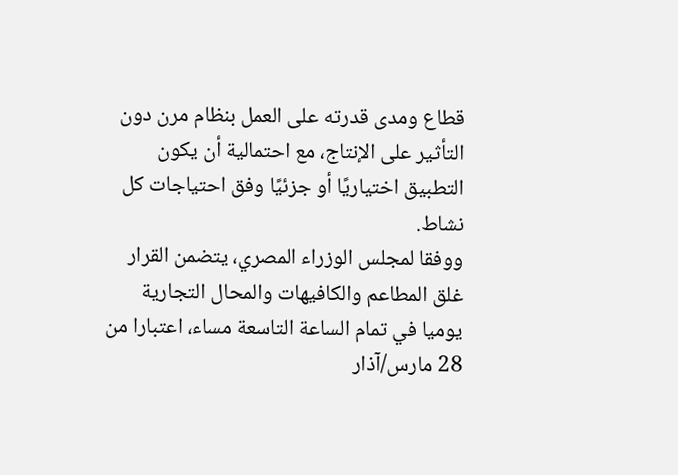قطاع ومدى قدرته على العمل بنظام مرن دون التأثير على الإنتاج، مع احتمالية أن يكون التطبيق اختياريًا أو جزئيًا وفق احتياجات كل نشاط.
ووفقا لمجلس الوزراء المصري، يتضمن القرار غلق المطاعم والكافيهات والمحال التجارية يوميا في تمام الساعة التاسعة مساء، اعتبارا من 28 مارس/آذار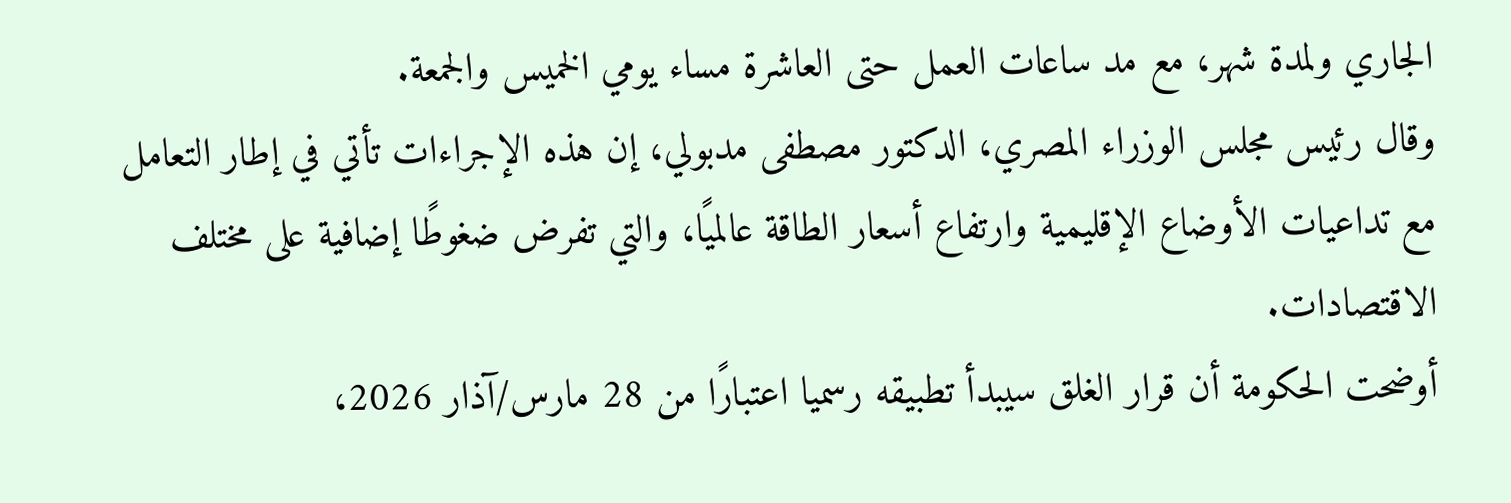الجاري ولمدة شهر، مع مد ساعات العمل حتى العاشرة مساء يومي الخميس والجمعة.
وقال رئيس مجلس الوزراء المصري، الدكتور مصطفى مدبولي، إن هذه الإجراءات تأتي في إطار التعامل مع تداعيات الأوضاع الإقليمية وارتفاع أسعار الطاقة عالميًا، والتي تفرض ضغوطًا إضافية على مختلف الاقتصادات.
أوضحت الحكومة أن قرار الغلق سيبدأ تطبيقه رسميا اعتبارًا من 28 مارس/آذار 2026،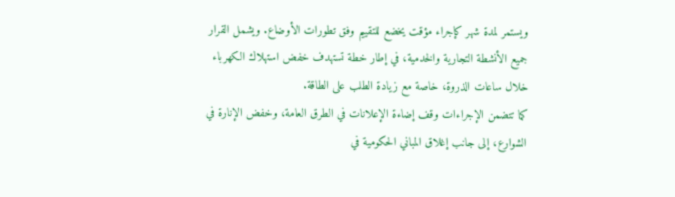ويستمر لمدة شهر كإجراء مؤقت يخضع للتقييم وفق تطورات الأوضاع. ويشمل القرار جميع الأنشطة التجارية والخدمية، في إطار خطة تستهدف خفض استهلاك الكهرباء خلال ساعات الذروة، خاصة مع زيادة الطلب على الطاقة.
كما تتضمن الإجراءات وقف إضاءة الإعلانات في الطرق العامة، وخفض الإنارة في الشوارع، إلى جانب إغلاق المباني الحكومية في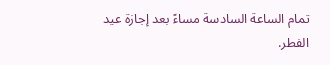تمام الساعة السادسة مساءً بعد إجازة عيد الفطر.